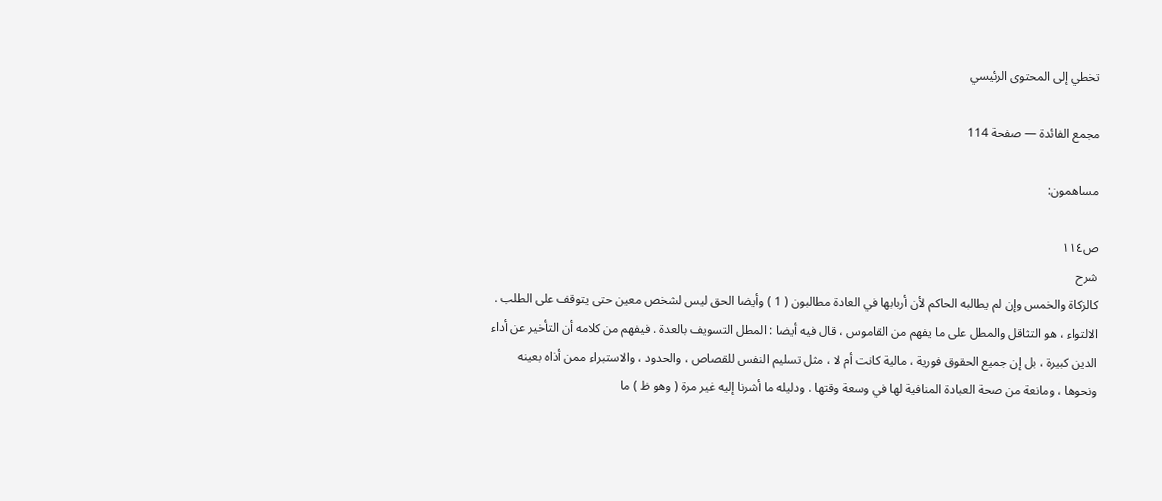تخطي إلى المحتوى الرئيسي

مجمع الفائدة — صفحة 114

مساهمون:

ص١١٤
شرح
كالزكاة والخمس وإن لم يطالبه الحاكم لأن أربابها في العادة مطالبون ( 1 ) وأيضا الحق ليس لشخص معين حتى يتوقف على الطلب . الالتواء ، هو التثاقل والمطل على ما يفهم من القاموس ، قال فيه أيضا : المطل التسويف بالعدة . فيفهم من كلامه أن التأخير عن أداء الدين كبيرة ، بل إن جميع الحقوق فورية ، مالية كانت أم لا ، مثل تسليم النفس للقصاص ، والحدود ، والاستبراء ممن أذاه بعينه ونحوها ، ومانعة من صحة العبادة المنافية لها في وسعة وقتها . ودليله ما أشرنا إليه غير مرة ( وهو ظ ) ما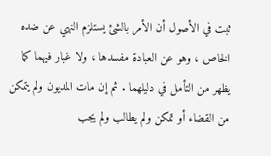ثبت في الأصول أن الأمر بالشئ يستلزم النهي عن ضده الخاص ، وهو عن العبادة مفسدها ، ولا غبار فيهما كما يظهر من التأمل في دليلهما . ثم إن مات المديون ولم يتمكن من القضاء أو تمكن ولم يطالب ولم يجب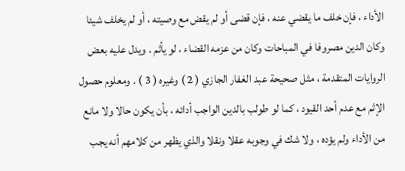الأداء ، فإن خلف ما يقضي عنه ، فإن قضى أو لم يقض مع وصيته ، أو لم يخلف شيئا وكان الدين مصروفا في المباحات وكان من عزمه القضاء ، لو يأثم . ويدل عليه بعض الروايات المتقدمة ، مثل صحيحة عبد الغفار الجازي ( 2 ) وغيره ( 3 ) . ومعلوم حصول الإثم مع عدم أحد القيود ، كما لو طولب بالدين الواجب أدائه ، بأن يكون حالا ولا مانع من الأداء ولم يؤده ، ولا شك في وجوبه عقلا ونقلا والذي يظهر من كلامهم أنه يجب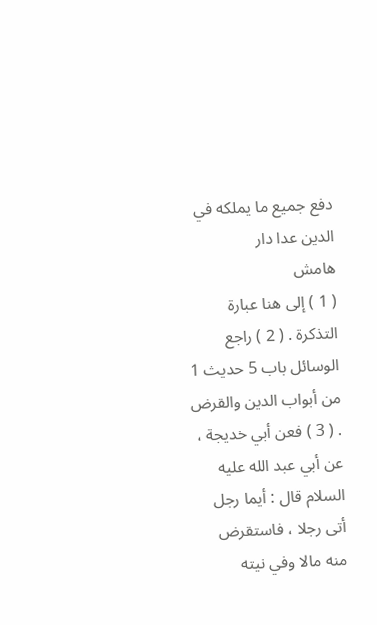دفع جميع ما يملكه في الدين عدا دار
هامش
( 1 ) إلى هنا عبارة التذكرة . ( 2 ) راجع الوسائل باب 5 حديث 1 من أبواب الدين والقرض . ( 3 ) فعن أبي خديجة ، عن أبي عبد الله عليه السلام قال : أيما رجل أتى رجلا ، فاستقرض منه مالا وفي نيته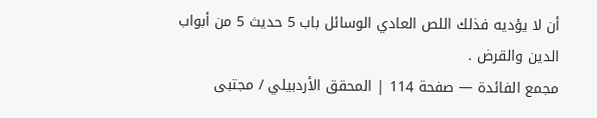أن لا يؤديه فذلك اللص العادي الوسائل باب 5 حديث 5 من أبواب الدين والقرض .
مجمع الفائدة — صفحة 114 | المحقق الأردبيلي / مجتبى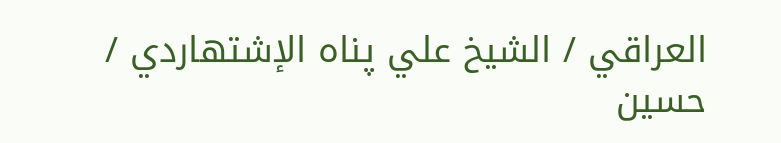العراقي / الشيخ علي پناه الإشتهاردي / حسين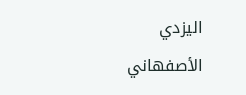اليزدي الأصفهاني